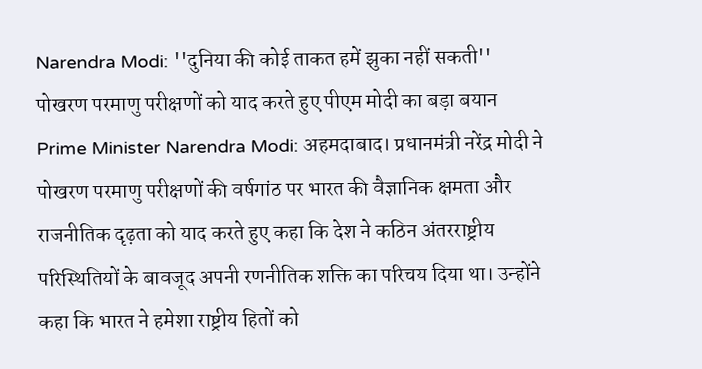Narendra Modi: ''दुनिया की कोई ताकत हमें झुका नहीं सकती''
पोखरण परमाणु परीक्षणों को याद करते हुए पीएम मोदी का बड़ा बयान
Prime Minister Narendra Modi: अहमदाबाद। प्रधानमंत्री नरेंद्र मोदी ने पोखरण परमाणु परीक्षणों की वर्षगांठ पर भारत की वैज्ञानिक क्षमता और राजनीतिक दृढ़ता को याद करते हुए कहा कि देश ने कठिन अंतरराष्ट्रीय परिस्थितियों के बावजूद अपनी रणनीतिक शक्ति का परिचय दिया था। उन्होंने कहा कि भारत ने हमेशा राष्ट्रीय हितों को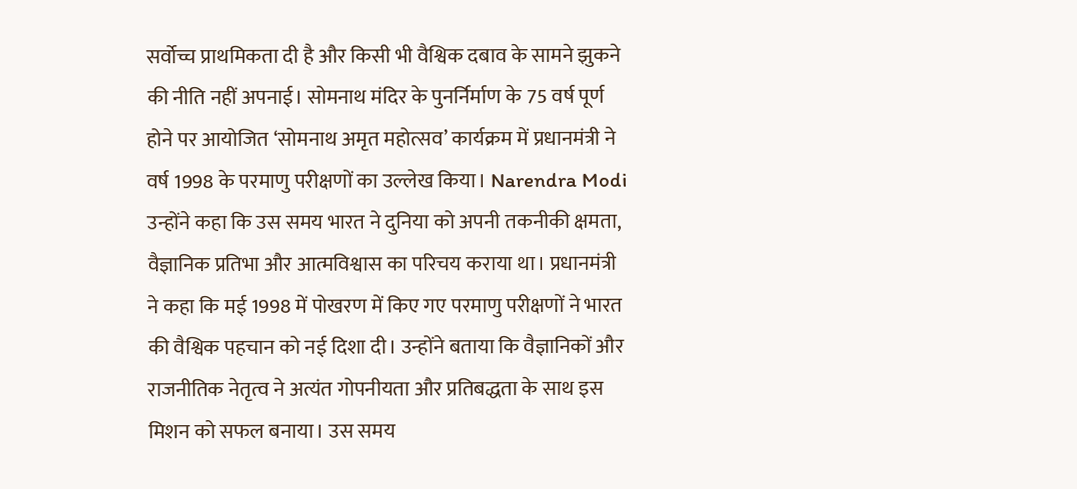सर्वोच्च प्राथमिकता दी है और किसी भी वैश्विक दबाव के सामने झुकने की नीति नहीं अपनाई। सोमनाथ मंदिर के पुनर्निर्माण के 75 वर्ष पूर्ण होने पर आयोजित ‘सोमनाथ अमृत महोत्सव’ कार्यक्रम में प्रधानमंत्री ने वर्ष 1998 के परमाणु परीक्षणों का उल्लेख किया। Narendra Modi
उन्होंने कहा कि उस समय भारत ने दुनिया को अपनी तकनीकी क्षमता, वैज्ञानिक प्रतिभा और आत्मविश्वास का परिचय कराया था। प्रधानमंत्री ने कहा कि मई 1998 में पोखरण में किए गए परमाणु परीक्षणों ने भारत की वैश्विक पहचान को नई दिशा दी। उन्होंने बताया कि वैज्ञानिकों और राजनीतिक नेतृत्व ने अत्यंत गोपनीयता और प्रतिबद्धता के साथ इस मिशन को सफल बनाया। उस समय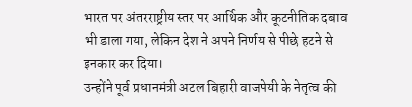भारत पर अंतरराष्ट्रीय स्तर पर आर्थिक और कूटनीतिक दबाव भी डाला गया, लेकिन देश ने अपने निर्णय से पीछे हटने से इनकार कर दिया।
उन्होंने पूर्व प्रधानमंत्री अटल बिहारी वाजपेयी के नेतृत्व की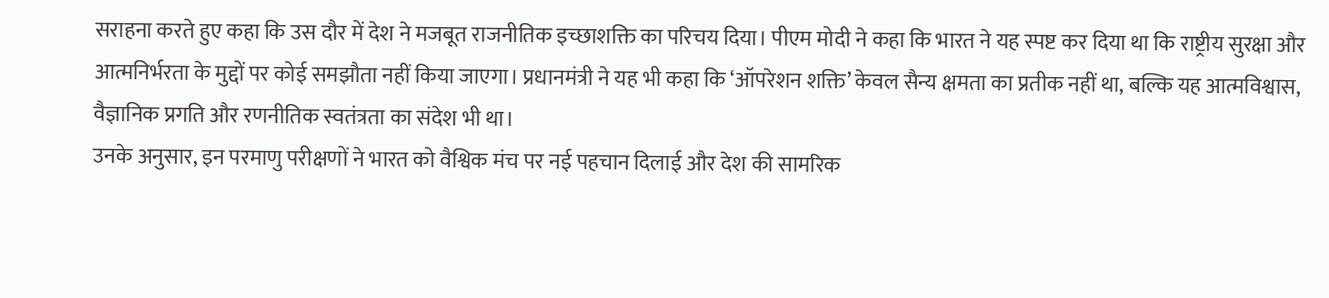सराहना करते हुए कहा कि उस दौर में देश ने मजबूत राजनीतिक इच्छाशक्ति का परिचय दिया। पीएम मोदी ने कहा कि भारत ने यह स्पष्ट कर दिया था कि राष्ट्रीय सुरक्षा और आत्मनिर्भरता के मुद्दों पर कोई समझौता नहीं किया जाएगा। प्रधानमंत्री ने यह भी कहा कि ‘ऑपरेशन शक्ति’ केवल सैन्य क्षमता का प्रतीक नहीं था, बल्कि यह आत्मविश्वास, वैज्ञानिक प्रगति और रणनीतिक स्वतंत्रता का संदेश भी था।
उनके अनुसार, इन परमाणु परीक्षणों ने भारत को वैश्विक मंच पर नई पहचान दिलाई और देश की सामरिक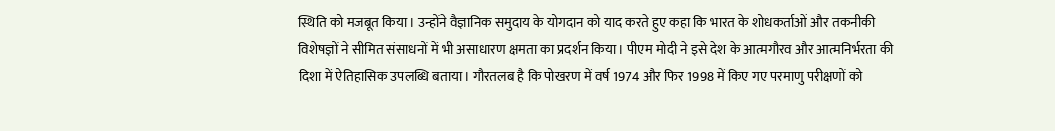स्थिति को मजबूत किया। उन्होंने वैज्ञानिक समुदाय के योगदान को याद करते हुए कहा कि भारत के शोधकर्ताओं और तकनीकी विशेषज्ञों ने सीमित संसाधनों में भी असाधारण क्षमता का प्रदर्शन किया। पीएम मोदी ने इसे देश के आत्मगौरव और आत्मनिर्भरता की दिशा में ऐतिहासिक उपलब्धि बताया। गौरतलब है कि पोखरण में वर्ष 1974 और फिर 1998 में किए गए परमाणु परीक्षणों को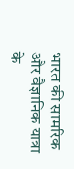भारत की सामरिक और वैज्ञानिक यात्रा के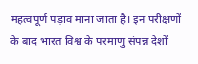महत्वपूर्ण पड़ाव माना जाता है। इन परीक्षणों के बाद भारत विश्व के परमाणु संपन्न देशों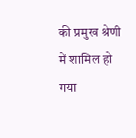की प्रमुख श्रेणी में शामिल हो गया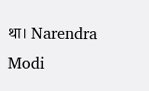था। Narendra Modi